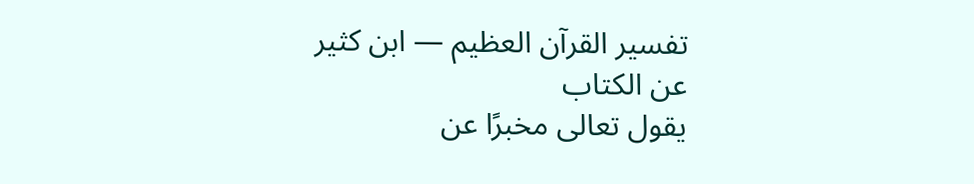تفسير القرآن العظيم — ابن كثير
عن الكتاب
يقول تعالى مخبرًا عن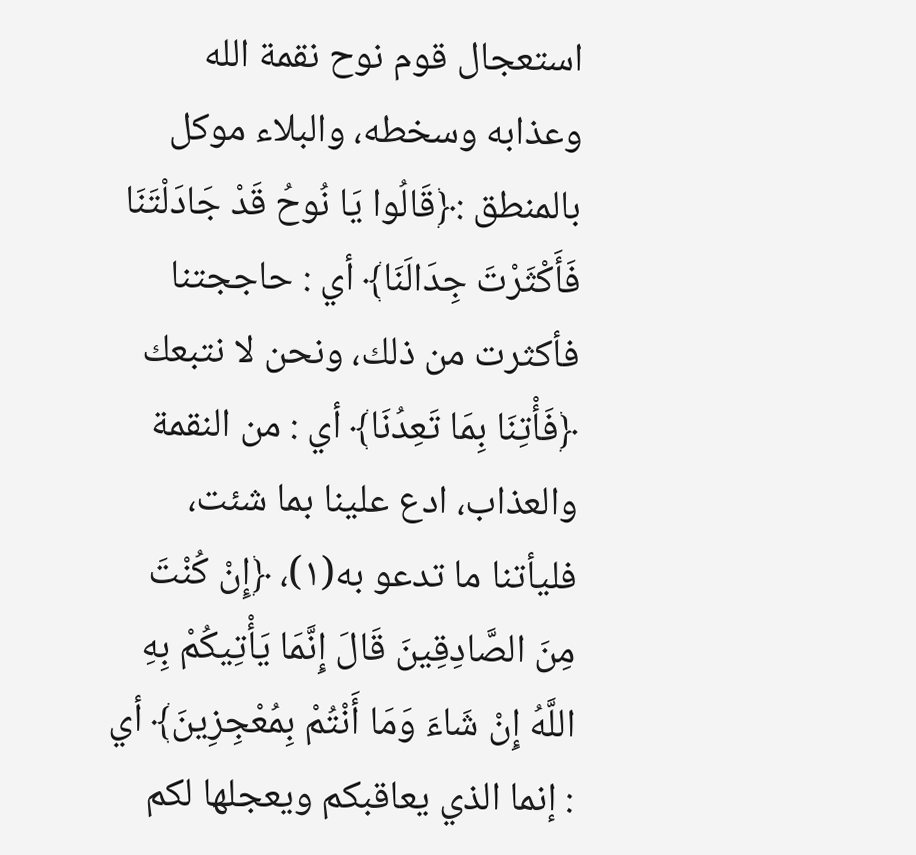استعجال قوم نوح نقمة الله وعذابه وسخطه، والبلاء موكل بالمنطق :﴿قَالُوا يَا نُوحُ قَدْ جَادَلْتَنَا فَأَكْثَرْتَ جِدَالَنَا﴾ أي : حاججتنا فأكثرت من ذلك، ونحن لا نتبعك ﴿فَأْتِنَا بِمَا تَعِدُنَا﴾ أي : من النقمة والعذاب، ادع علينا بما شئت، فليأتنا ما تدعو به(١)، ﴿إِنْ كُنْتَ مِنَ الصَّادِقِينَ قَالَ إِنَّمَا يَأْتِيكُمْ بِهِ اللَّهُ إِنْ شَاءَ وَمَا أَنْتُمْ بِمُعْجِزِينَ﴾ أي : إنما الذي يعاقبكم ويعجلها لكم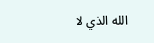الله الذي لا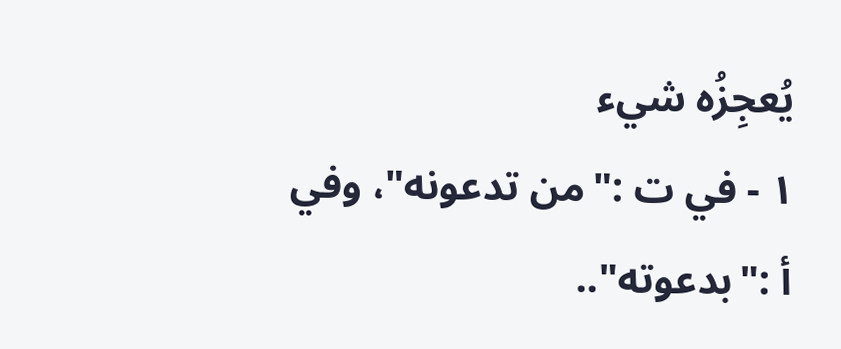يُعجِزُه شيء
١ - في ت :"من تدعونه"، وفي أ :"بدعوته"..